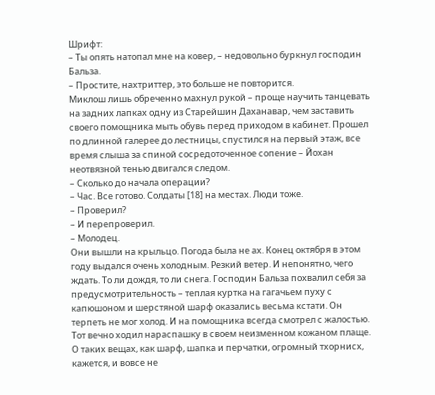Шрифт:
– Ты опять натопал мне на ковер, – недовольно буркнул господин Бальза.
– Простите, нахтриттер, это больше не повторится.
Миклош лишь обреченно махнул рукой – проще научить танцевать на задних лапках одну из Старейшин Даханавар, чем заставить своего помощника мыть обувь перед приходом в кабинет. Прошел по длинной галерее до лестницы, спустился на первый этаж, все время слыша за спиной сосредоточенное сопение – Йохан неотвязной тенью двигался следом.
– Сколько до начала операции?
– Час. Все готово. Солдаты [18] на местах. Люди тоже.
– Проверил?
– И перепроверил.
– Молодец.
Они вышли на крыльцо. Погода была не ах. Конец октября в этом году выдался очень холодным. Резкий ветер. И непонятно, чего ждать. То ли дождя, то ли снега. Господин Бальза похвалил себя за предусмотрительность – теплая куртка на гагачьем пуху с капюшоном и шерстяной шарф оказались весьма кстати. Он терпеть не мог холод. И на помощника всегда смотрел с жалостью. Тот вечно ходил нараспашку в своем неизменном кожаном плаще. О таких вещах, как шарф, шапка и перчатки, огромный тхорнисх, кажется, и вовсе не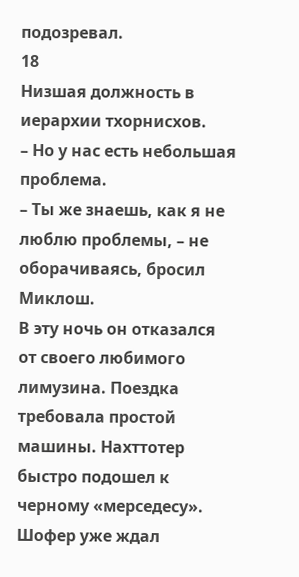подозревал.
18
Низшая должность в иерархии тхорнисхов.
– Но у нас есть небольшая проблема.
– Ты же знаешь, как я не люблю проблемы, – не оборачиваясь, бросил Миклош.
В эту ночь он отказался от своего любимого лимузина. Поездка требовала простой машины. Нахттотер быстро подошел к черному «мерседесу». Шофер уже ждал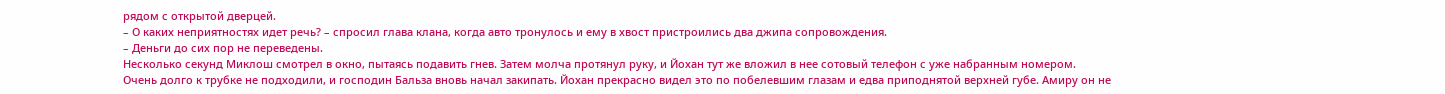рядом с открытой дверцей.
– О каких неприятностях идет речь? – спросил глава клана, когда авто тронулось и ему в хвост пристроились два джипа сопровождения.
– Деньги до сих пор не переведены.
Несколько секунд Миклош смотрел в окно, пытаясь подавить гнев. Затем молча протянул руку, и Йохан тут же вложил в нее сотовый телефон с уже набранным номером.
Очень долго к трубке не подходили, и господин Бальза вновь начал закипать. Йохан прекрасно видел это по побелевшим глазам и едва приподнятой верхней губе. Амиру он не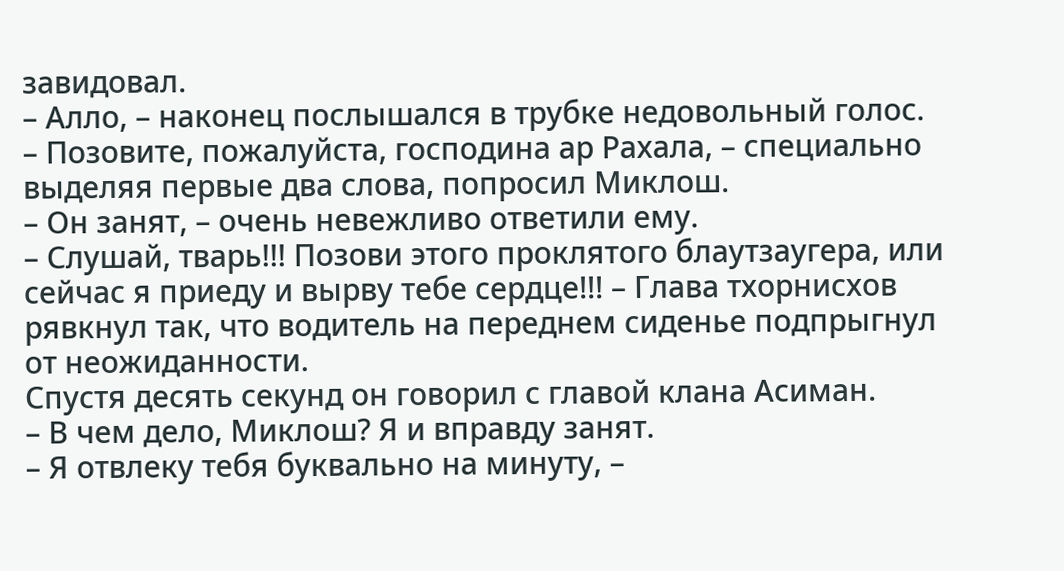завидовал.
– Алло, – наконец послышался в трубке недовольный голос.
– Позовите, пожалуйста, господина ар Рахала, – специально выделяя первые два слова, попросил Миклош.
– Он занят, – очень невежливо ответили ему.
– Слушай, тварь!!! Позови этого проклятого блаутзаугера, или сейчас я приеду и вырву тебе сердце!!! – Глава тхорнисхов рявкнул так, что водитель на переднем сиденье подпрыгнул от неожиданности.
Спустя десять секунд он говорил с главой клана Асиман.
– В чем дело, Миклош? Я и вправду занят.
– Я отвлеку тебя буквально на минуту, –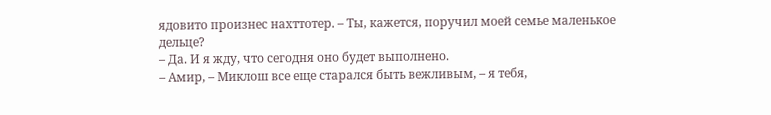ядовито произнес нахттотер. – Ты, кажется, поручил моей семье маленькое дельце?
– Да. И я жду, что сегодня оно будет выполнено.
– Амир, – Миклош все еще старался быть вежливым, – я тебя,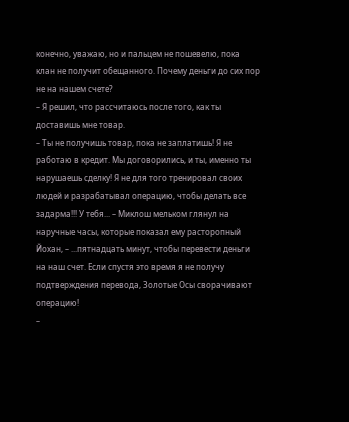конечно, уважаю, но и пальцем не пошевелю, пока клан не получит обещанного. Почему деньги до сих пор не на нашем счете?
– Я решил, что рассчитаюсь после того, как ты доставишь мне товар.
– Ты не получишь товар, пока не заплатишь! Я не работаю в кредит. Мы договорились, и ты, именно ты нарушаешь сделку! Я не для того тренировал своих людей и разрабатывал операцию, чтобы делать все задарма!!! У тебя... – Миклош мельком глянул на наручные часы, которые показал ему расторопный Йохан, – ...пятнадцать минут, чтобы перевести деньги на наш счет. Если спустя это время я не получу подтверждения перевода, Золотые Осы сворачивают операцию!
–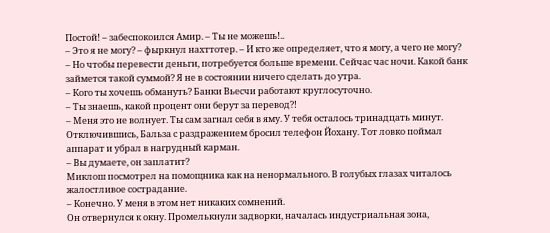Постой! – забеспокоился Амир. – Ты не можешь!..
– Это я не могу? – фыркнул нахттотер. – И кто же определяет, что я могу, а чего не могу?
– Но чтобы перевести деньги, потребуется больше времени. Сейчас час ночи. Какой банк займется такой суммой? Я не в состоянии ничего сделать до утра.
– Кого ты хочешь обмануть? Банки Вьесчи работают круглосуточно.
– Ты знаешь, какой процент они берут за перевод?!
– Меня это не волнует. Ты сам загнал себя в яму. У тебя осталось тринадцать минут.
Отключившись, Бальза с раздражением бросил телефон Йохану. Тот ловко поймал аппарат и убрал в нагрудный карман.
– Вы думаете, он заплатит?
Миклош посмотрел на помощника как на ненормального. В голубых глазах читалось жалостливое сострадание.
– Конечно. У меня в этом нет никаких сомнений.
Он отвернулся к окну. Промелькнули задворки, началась индустриальная зона,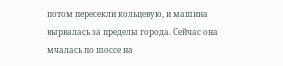потом пересекли кольцевую, и машина вырвалась за пределы города. Сейчас она мчалась по шоссе на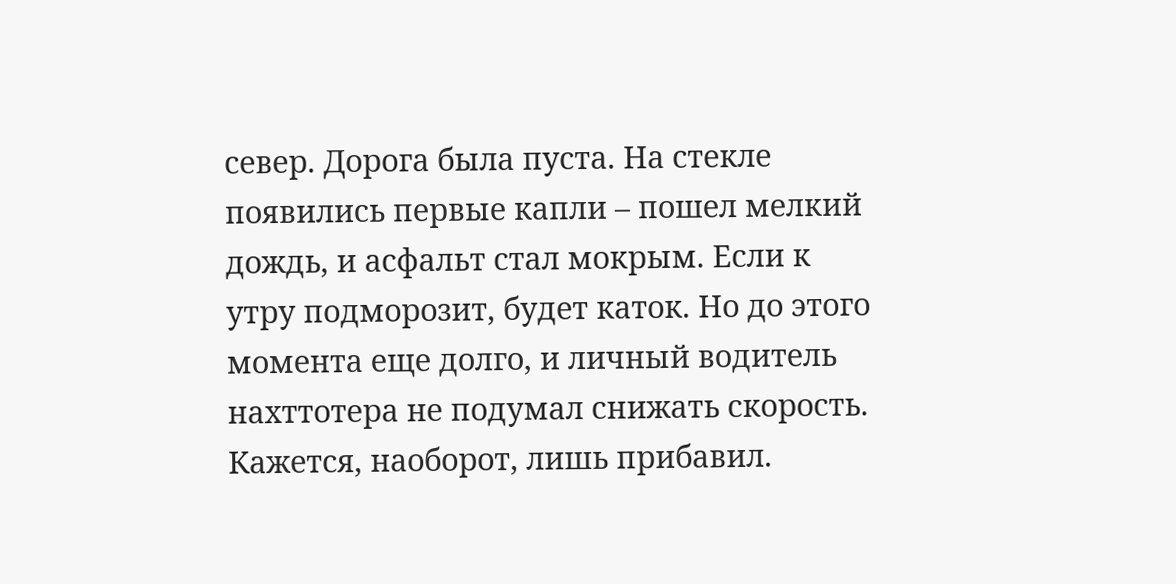север. Дорога была пуста. На стекле появились первые капли – пошел мелкий дождь, и асфальт стал мокрым. Если к утру подморозит, будет каток. Но до этого момента еще долго, и личный водитель нахттотера не подумал снижать скорость. Кажется, наоборот, лишь прибавил.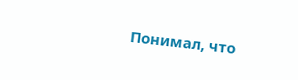Понимал, что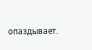опаздывает.